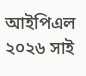আইপিএল ২০২৬ সাই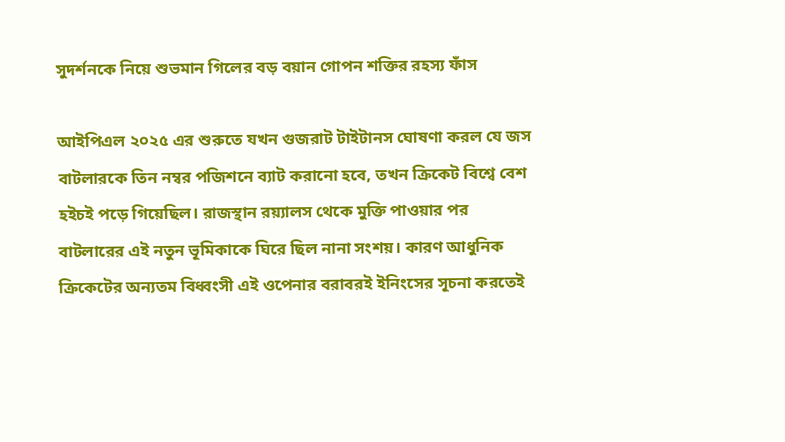সুদর্শনকে নিয়ে শুভমান গিলের বড় বয়ান গোপন শক্তির রহস্য ফাঁস

আইপিএল ২০২৫ এর শুরুতে যখন গুজরাট টাইটানস ঘোষণা করল যে জস বাটলারকে তিন নম্বর পজিশনে ব্যাট করানো হবে, তখন ক্রিকেট বিশ্বে বেশ হইচই পড়ে গিয়েছিল। রাজস্থান রয়্যালস থেকে মুক্তি পাওয়ার পর বাটলারের এই নতুন ভূমিকাকে ঘিরে ছিল নানা সংশয়। কারণ আধুনিক ক্রিকেটের অন্যতম বিধ্বংসী এই ওপেনার বরাবরই ইনিংসের সূচনা করতেই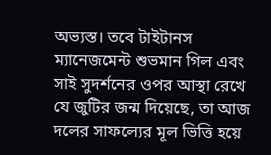অভ্যস্ত। তবে টাইটানস ম্যানেজমেন্ট শুভমান গিল এবং সাই সুদর্শনের ওপর আস্থা রেখে যে জুটির জন্ম দিয়েছে, তা আজ দলের সাফল্যের মূল ভিত্তি হয়ে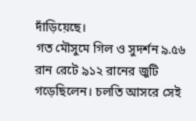দাঁড়িয়েছে।
গত মৌসুমে গিল ও সুদর্শন ৯.৫৬ রান রেটে ৯১২ রানের জুটি গড়েছিলেন। চলতি আসরে সেই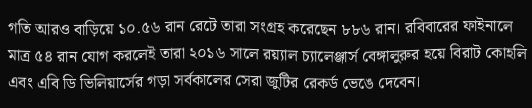গতি আরও বাড়িয়ে ১০.৫৬ রান রেটে তারা সংগ্রহ করেছেন ৮৮৬ রান। রবিবারের ফাইনালে মাত্র ৫৪ রান যোগ করলেই তারা ২০১৬ সালে রয়্যাল চ্যালেঞ্জার্স বেঙ্গালুরুর হয়ে বিরাট কোহলি এবং এবি ডি ভিলিয়ার্সের গড়া সর্বকালের সেরা জুটির রেকর্ড ভেঙে দেবেন।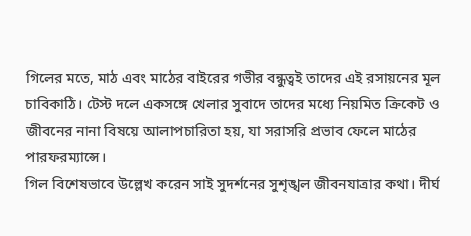গিলের মতে, মাঠ এবং মাঠের বাইরের গভীর বন্ধুত্বই তাদের এই রসায়নের মূল চাবিকাঠি। টেস্ট দলে একসঙ্গে খেলার সুবাদে তাদের মধ্যে নিয়মিত ক্রিকেট ও জীবনের নানা বিষয়ে আলাপচারিতা হয়, যা সরাসরি প্রভাব ফেলে মাঠের পারফরম্যান্সে।
গিল বিশেষভাবে উল্লেখ করেন সাই সুদর্শনের সুশৃঙ্খল জীবনযাত্রার কথা। দীর্ঘ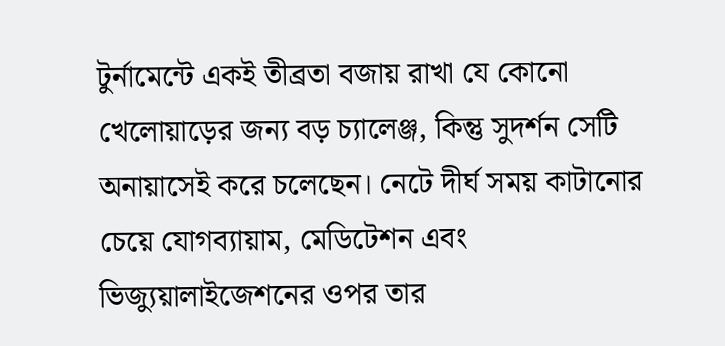টুর্নামেন্টে একই তীব্রতা বজায় রাখা যে কোনো খেলোয়াড়ের জন্য বড় চ্যালেঞ্জ, কিন্তু সুদর্শন সেটি অনায়াসেই করে চলেছেন। নেটে দীর্ঘ সময় কাটানোর চেয়ে যোগব্যায়াম, মেডিটেশন এবং ভিজ্যুয়ালাইজেশনের ওপর তার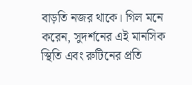বাড়তি নজর থাকে। গিল মনে করেন, সুদর্শনের এই মানসিক স্থিতি এবং রুটিনের প্রতি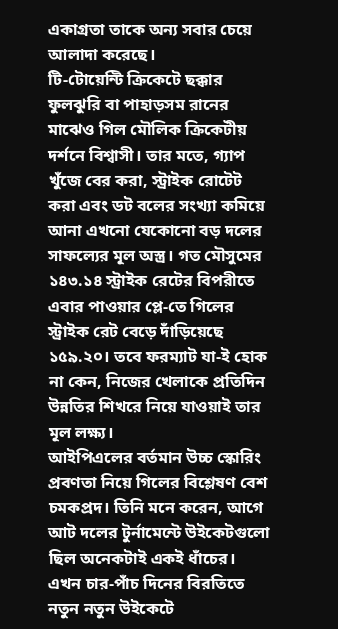একাগ্রতা তাকে অন্য সবার চেয়ে আলাদা করেছে।
টি-টোয়েন্টি ক্রিকেটে ছক্কার ফুলঝুরি বা পাহাড়সম রানের মাঝেও গিল মৌলিক ক্রিকেটীয় দর্শনে বিশ্বাসী। তার মতে, গ্যাপ খুঁজে বের করা, স্ট্রাইক রোটেট করা এবং ডট বলের সংখ্যা কমিয়ে আনা এখনো যেকোনো বড় দলের সাফল্যের মূল অস্ত্র। গত মৌসুমের ১৪৩.১৪ স্ট্রাইক রেটের বিপরীতে এবার পাওয়ার প্লে-তে গিলের স্ট্রাইক রেট বেড়ে দাঁড়িয়েছে ১৫৯.২০। তবে ফরম্যাট যা-ই হোক না কেন, নিজের খেলাকে প্রতিদিন উন্নতির শিখরে নিয়ে যাওয়াই তার মূল লক্ষ্য।
আইপিএলের বর্তমান উচ্চ স্কোরিং প্রবণতা নিয়ে গিলের বিশ্লেষণ বেশ চমকপ্রদ। তিনি মনে করেন, আগে আট দলের টুর্নামেন্টে উইকেটগুলো ছিল অনেকটাই একই ধাঁচের। এখন চার-পাঁচ দিনের বিরতিতে নতুন নতুন উইকেটে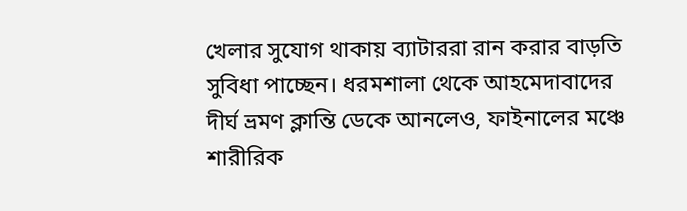খেলার সুযোগ থাকায় ব্যাটাররা রান করার বাড়তি সুবিধা পাচ্ছেন। ধরমশালা থেকে আহমেদাবাদের দীর্ঘ ভ্রমণ ক্লান্তি ডেকে আনলেও, ফাইনালের মঞ্চে শারীরিক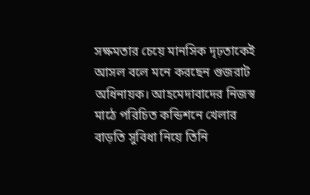সক্ষমতার চেয়ে মানসিক দৃঢ়তাকেই আসল বলে মনে করছেন গুজরাট অধিনায়ক। আহমেদাবাদের নিজস্ব মাঠে পরিচিত কন্ডিশনে খেলার বাড়তি সুবিধা নিয়ে তিনি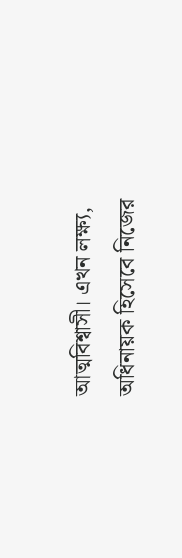আত্মবিশ্বাসী। এখন লক্ষ্য, অধিনায়ক হিসেবে নিজের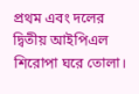প্রথম এবং দলের দ্বিতীয় আইপিএল শিরোপা ঘরে তোলা।